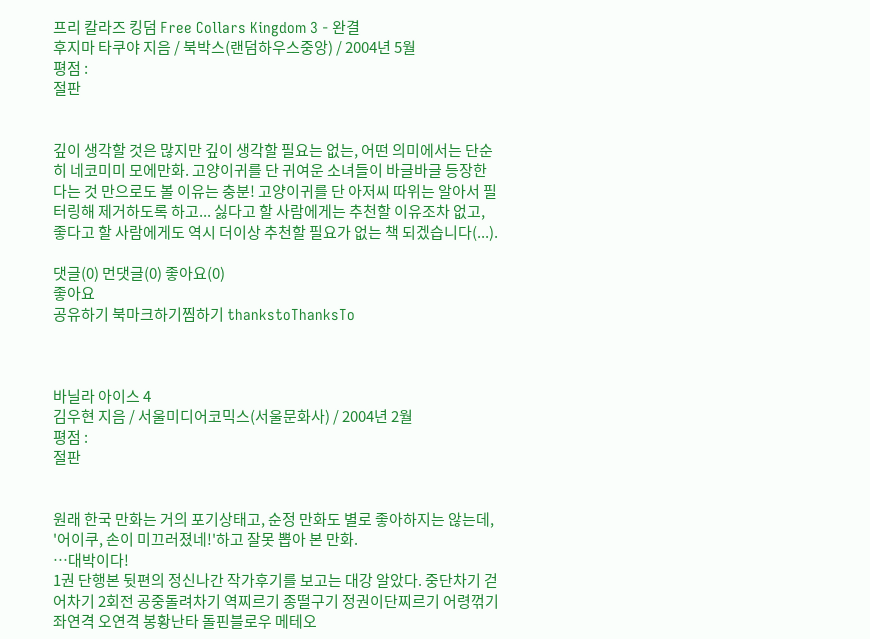프리 칼라즈 킹덤 Free Collars Kingdom 3 - 완결
후지마 타쿠야 지음 / 북박스(랜덤하우스중앙) / 2004년 5월
평점 :
절판


깊이 생각할 것은 많지만 깊이 생각할 필요는 없는, 어떤 의미에서는 단순히 네코미미 모에만화. 고양이귀를 단 귀여운 소녀들이 바글바글 등장한다는 것 만으로도 볼 이유는 충분! 고양이귀를 단 아저씨 따위는 알아서 필터링해 제거하도록 하고... 싫다고 할 사람에게는 추천할 이유조차 없고, 좋다고 할 사람에게도 역시 더이상 추천할 필요가 없는 책 되겠습니다(...).

댓글(0) 먼댓글(0) 좋아요(0)
좋아요
공유하기 북마크하기찜하기 thankstoThanksTo



바닐라 아이스 4
김우현 지음 / 서울미디어코믹스(서울문화사) / 2004년 2월
평점 :
절판


원래 한국 만화는 거의 포기상태고, 순정 만화도 별로 좋아하지는 않는데, '어이쿠, 손이 미끄러졌네!'하고 잘못 뽑아 본 만화.
…대박이다!
1권 단행본 뒷편의 정신나간 작가후기를 보고는 대강 알았다. 중단차기 걷어차기 2회전 공중돌려차기 역찌르기 종떨구기 정권이단찌르기 어령꺾기 좌연격 오연격 봉황난타 돌핀블로우 메테오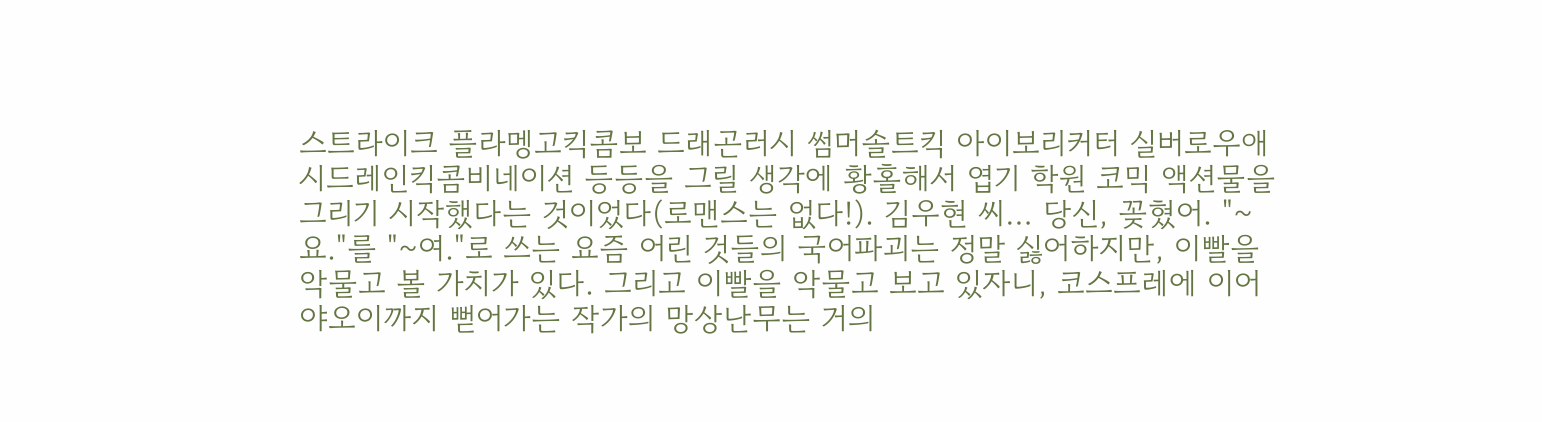스트라이크 플라멩고킥콤보 드래곤러시 썸머솔트킥 아이보리커터 실버로우애시드레인킥콤비네이션 등등을 그릴 생각에 황홀해서 엽기 학원 코믹 액션물을 그리기 시작했다는 것이었다(로맨스는 없다!). 김우현 씨… 당신, 꽂혔어. "~요."를 "~여."로 쓰는 요즘 어린 것들의 국어파괴는 정말 싫어하지만, 이빨을 악물고 볼 가치가 있다. 그리고 이빨을 악물고 보고 있자니, 코스프레에 이어 야오이까지 뻗어가는 작가의 망상난무는 거의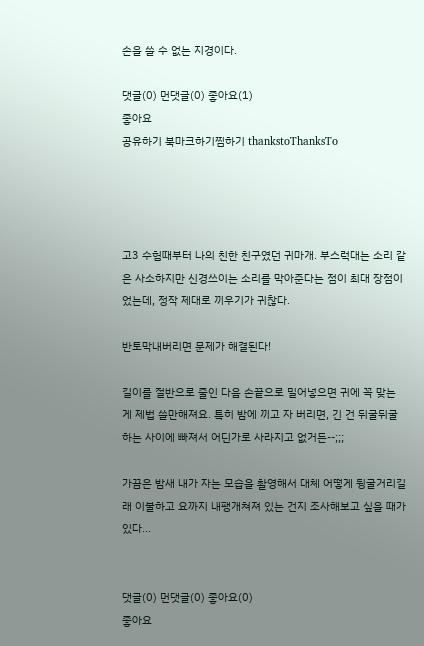손을 쓸 수 없는 지경이다.

댓글(0) 먼댓글(0) 좋아요(1)
좋아요
공유하기 북마크하기찜하기 thankstoThanksTo




고3 수험때부터 나의 친한 친구였던 귀마개. 부스럭대는 소리 같은 사소하지만 신경쓰이는 소리를 막아준다는 점이 최대 장점이었는데, 정작 제대로 끼우기가 귀찮다.

반토막내버리면 문제가 해결된다!

길이를 절반으로 줄인 다음 손끝으로 밀어넣으면 귀에 꼭 맞는 게 제법 쓸만해져요. 특히 밤에 끼고 자 버리면, 긴 건 뒤굴뒤굴 하는 사이에 빠져서 어딘가로 사라지고 없거든--;;;

가끔은 밤새 내가 자는 모습을 촬영해서 대체 어떻게 뒹굴거리길래 이불하고 요까지 내팽개쳐져 있는 건지 조사해보고 싶을 때가 있다...


댓글(0) 먼댓글(0) 좋아요(0)
좋아요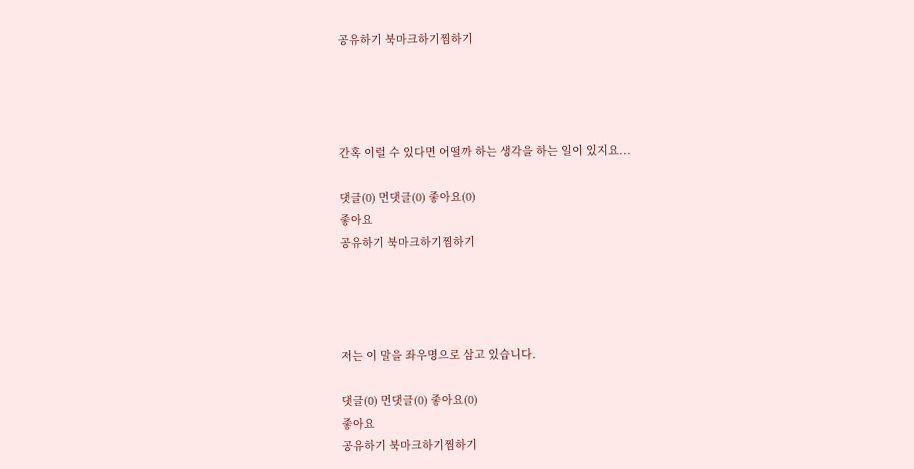공유하기 북마크하기찜하기




간혹 이럴 수 있다면 어떨까 하는 생각을 하는 일이 있지요...

댓글(0) 먼댓글(0) 좋아요(0)
좋아요
공유하기 북마크하기찜하기




저는 이 말을 좌우명으로 삼고 있습니다.

댓글(0) 먼댓글(0) 좋아요(0)
좋아요
공유하기 북마크하기찜하기